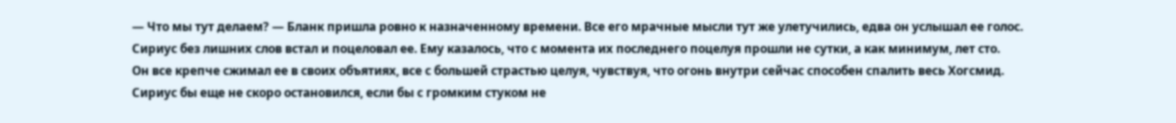— Что мы тут делаем? — Бланк пришла ровно к назначенному времени. Все его мрачные мысли тут же улетучились, едва он услышал ее голос.
Сириус без лишних слов встал и поцеловал ее. Ему казалось, что с момента их последнего поцелуя прошли не сутки, а как минимум, лет сто.
Он все крепче сжимал ее в своих объятиях, все с большей страстью целуя, чувствуя, что огонь внутри сейчас способен спалить весь Хогсмид.
Сириус бы еще не скоро остановился, если бы с громким стуком не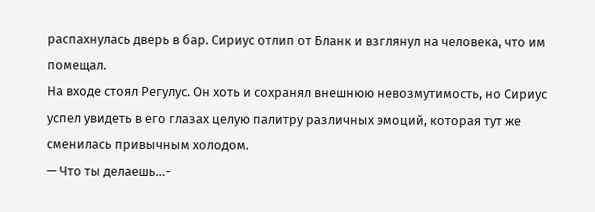распахнулась дверь в бар. Сириус отлип от Бланк и взглянул на человека, что им помещал.
На входе стоял Регулус. Он хоть и сохранял внешнюю невозмутимость, но Сириус успел увидеть в его глазах целую палитру различных эмоций, которая тут же сменилась привычным холодом.
— Что ты делаешь…-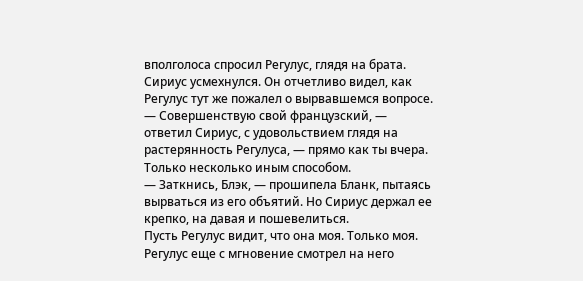вполголоса спросил Регулус, глядя на брата.
Сириус усмехнулся. Он отчетливо видел, как Регулус тут же пожалел о вырвавшемся вопросе.
— Совершенствую свой французский, — ответил Сириус, с удовольствием глядя на растерянность Регулуса, — прямо как ты вчера. Только несколько иным способом.
— Заткнись, Блэк, — прошипела Бланк, пытаясь вырваться из его объятий. Но Сириус держал ее крепко, на давая и пошевелиться.
Пусть Регулус видит, что она моя. Только моя.
Регулус еще с мгновение смотрел на него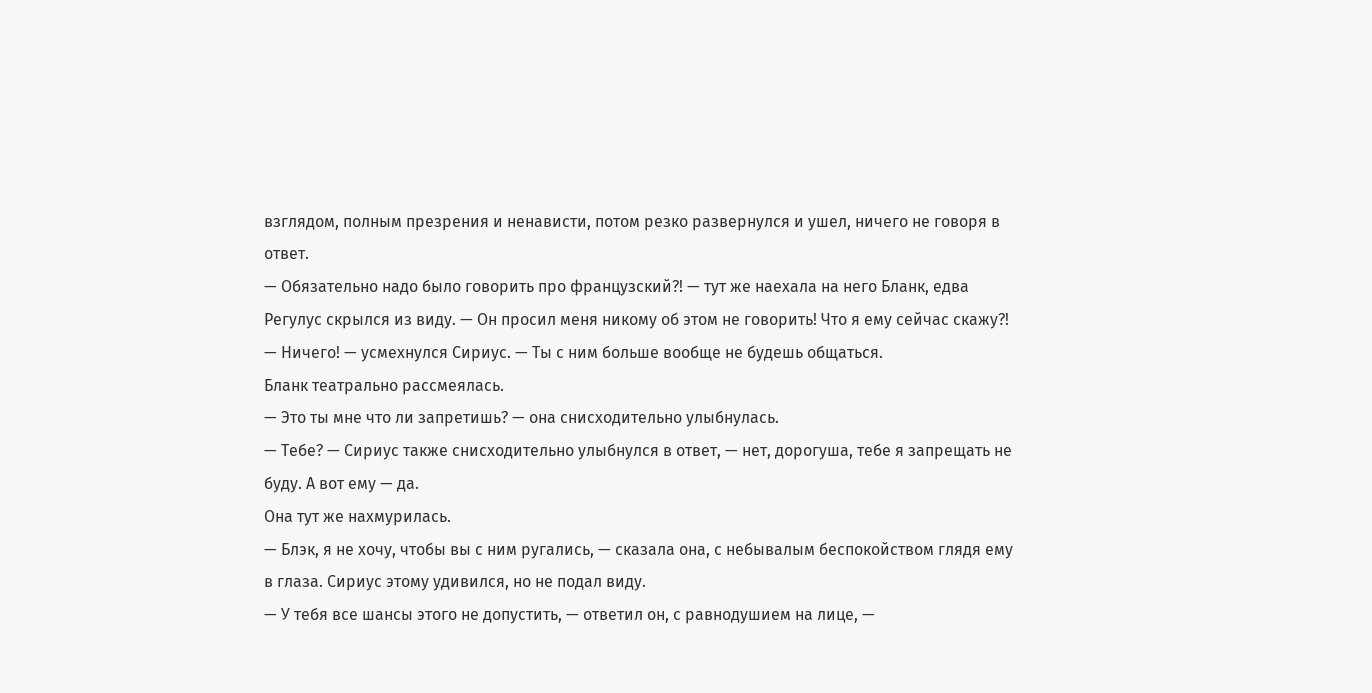взглядом, полным презрения и ненависти, потом резко развернулся и ушел, ничего не говоря в ответ.
— Обязательно надо было говорить про французский?! — тут же наехала на него Бланк, едва Регулус скрылся из виду. — Он просил меня никому об этом не говорить! Что я ему сейчас скажу?!
— Ничего! — усмехнулся Сириус. — Ты с ним больше вообще не будешь общаться.
Бланк театрально рассмеялась.
— Это ты мне что ли запретишь? — она снисходительно улыбнулась.
— Тебе? — Сириус также снисходительно улыбнулся в ответ, — нет, дорогуша, тебе я запрещать не буду. А вот ему — да.
Она тут же нахмурилась.
— Блэк, я не хочу, чтобы вы с ним ругались, — сказала она, с небывалым беспокойством глядя ему в глаза. Сириус этому удивился, но не подал виду.
— У тебя все шансы этого не допустить, — ответил он, с равнодушием на лице, —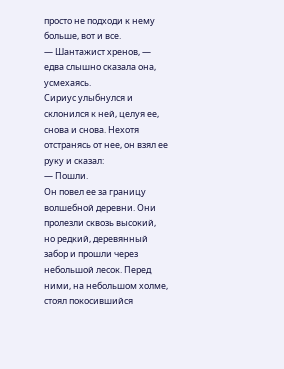просто не подходи к нему больше, вот и все.
— Шантажист хренов, — едва слышно сказала она, усмехаясь.
Сириус улыбнулся и склонился к ней, целуя ее, снова и снова. Нехотя отстранясь от нее, он взял ее руку и сказал:
— Пошли.
Он повел ее за границу волшебной деревни. Они пролезли сквозь высокий, но редкий, деревянный забор и прошли через небольшой лесок. Перед ними, на небольшом холме, стоял покосившийся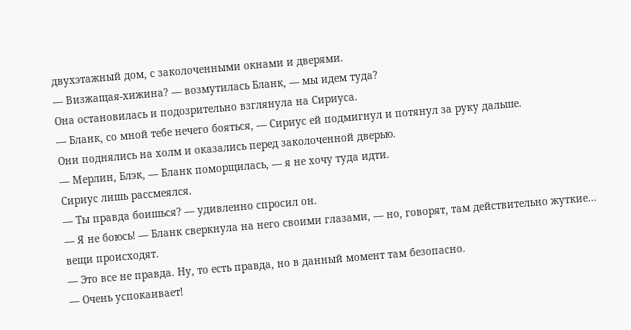двухэтажный дом, с заколоченными окнами и дверями.
— Визжащая-хижина? — возмутилась Бланк, — мы идем туда?
Она остановилась и подозрительно взглянула на Сириуса.
— Бланк, со мной тебе нечего бояться, — Сириус ей подмигнул и потянул за руку дальше.
Они поднялись на холм и оказались перед заколоченной дверью.
— Мерлин, Блэк, — Бланк поморщилась, — я не хочу туда идти.
Сириус лишь рассмеялся.
— Ты правда боишься? — удивленно спросил он.
— Я не боюсь! — Бланк сверкнула на него своими глазами, — но, говорят, там действительно жуткие… вещи происходят.
— Это все не правда. Ну, то есть правда, но в данный момент там безопасно.
— Очень успокаивает!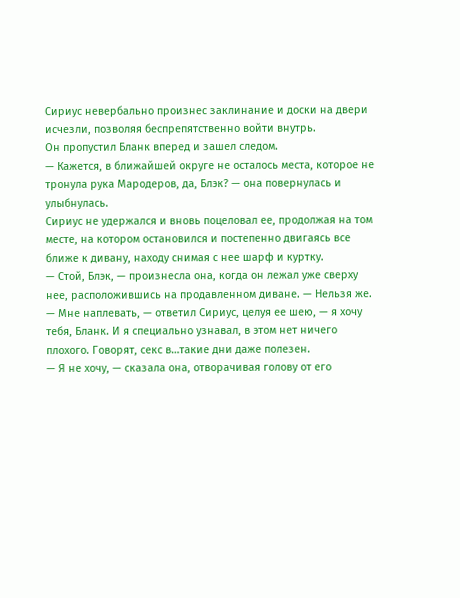Сириус невербально произнес заклинание и доски на двери исчезли, позволяя беспрепятственно войти внутрь.
Он пропустил Бланк вперед и зашел следом.
— Кажется, в ближайшей округе не осталось места, которое не тронула рука Мародеров, да, Блэк? — она повернулась и улыбнулась.
Сириус не удержался и вновь поцеловал ее, продолжая на том месте, на котором остановился и постепенно двигаясь все ближе к дивану, находу снимая с нее шарф и куртку.
— Стой, Блэк, — произнесла она, когда он лежал уже сверху нее, расположившись на продавленном диване. — Нельзя же.
— Мне наплевать, — ответил Сириус, целуя ее шею, — я хочу тебя, Бланк. И я специально узнавал, в этом нет ничего плохого. Говорят, секс в…такие дни даже полезен.
— Я не хочу, — сказала она, отворачивая голову от его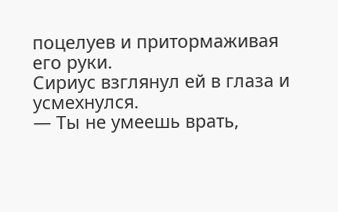поцелуев и притормаживая его руки.
Сириус взглянул ей в глаза и усмехнулся.
— Ты не умеешь врать,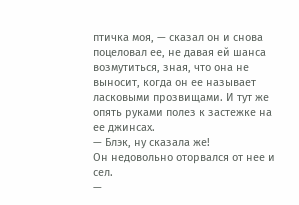птичка моя, — сказал он и снова поцеловал ее, не давая ей шанса возмутиться, зная, что она не выносит, когда он ее называет ласковыми прозвищами. И тут же опять руками полез к застежке на ее джинсах.
— Блэк, ну сказала же!
Он недовольно оторвался от нее и сел.
—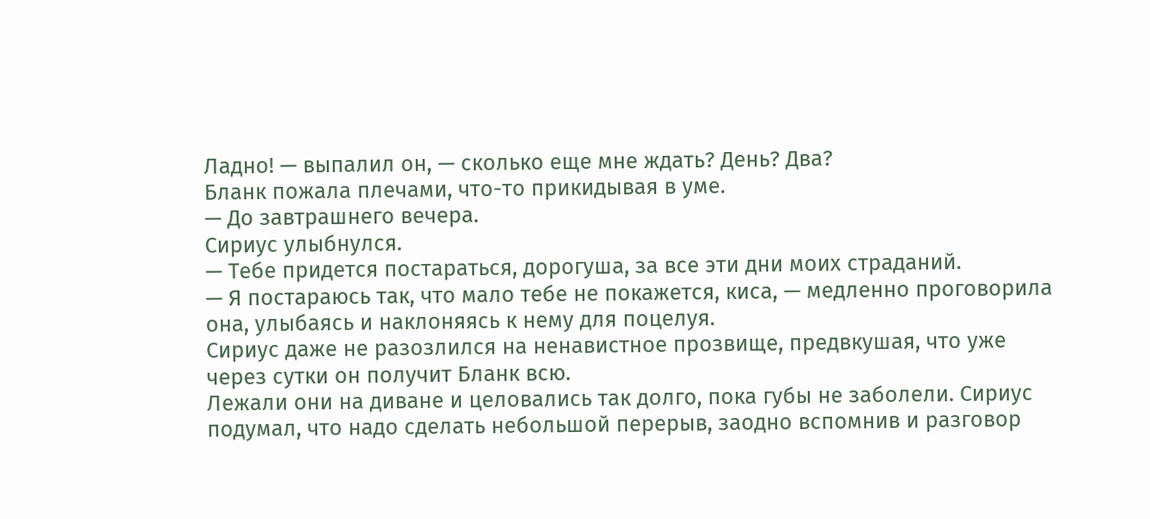Ладно! — выпалил он, — сколько еще мне ждать? День? Два?
Бланк пожала плечами, что-то прикидывая в уме.
— До завтрашнего вечера.
Сириус улыбнулся.
— Тебе придется постараться, дорогуша, за все эти дни моих страданий.
— Я постараюсь так, что мало тебе не покажется, киса, — медленно проговорила она, улыбаясь и наклоняясь к нему для поцелуя.
Сириус даже не разозлился на ненавистное прозвище, предвкушая, что уже через сутки он получит Бланк всю.
Лежали они на диване и целовались так долго, пока губы не заболели. Сириус подумал, что надо сделать небольшой перерыв, заодно вспомнив и разговор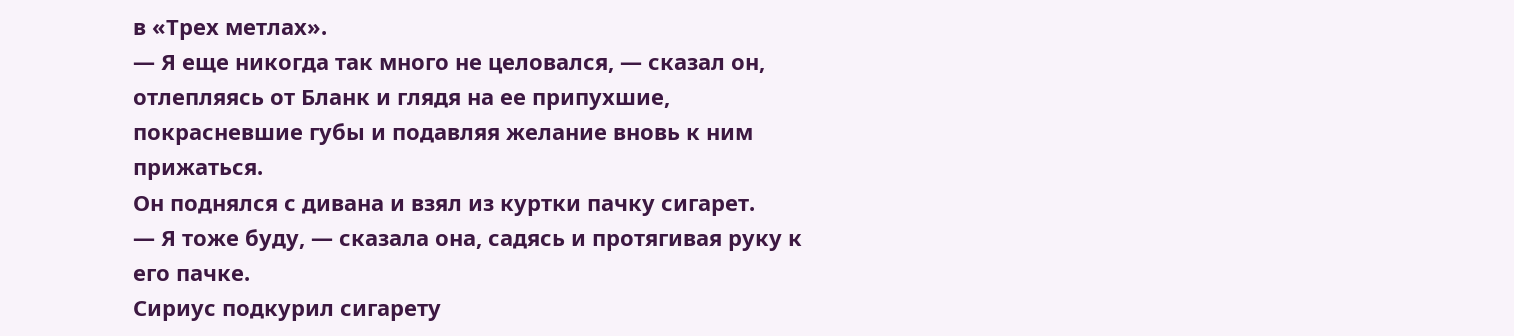в «Трех метлах».
— Я еще никогда так много не целовался, — сказал он, отлепляясь от Бланк и глядя на ее припухшие, покрасневшие губы и подавляя желание вновь к ним прижаться.
Он поднялся с дивана и взял из куртки пачку сигарет.
— Я тоже буду, — сказала она, садясь и протягивая руку к его пачке.
Сириус подкурил сигарету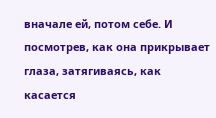вначале ей, потом себе. И посмотрев, как она прикрывает глаза, затягиваясь, как касается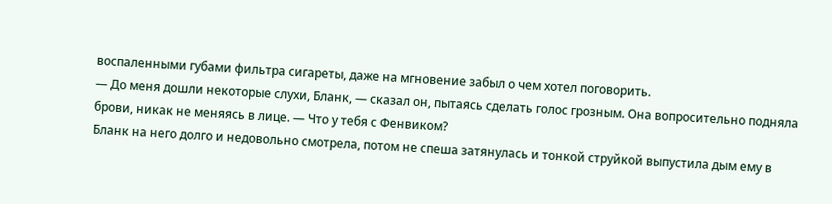воспаленными губами фильтра сигареты, даже на мгновение забыл о чем хотел поговорить.
— До меня дошли некоторые слухи, Бланк, — сказал он, пытаясь сделать голос грозным. Она вопросительно подняла брови, никак не меняясь в лице. — Что у тебя с Фенвиком?
Бланк на него долго и недовольно смотрела, потом не спеша затянулась и тонкой струйкой выпустила дым ему в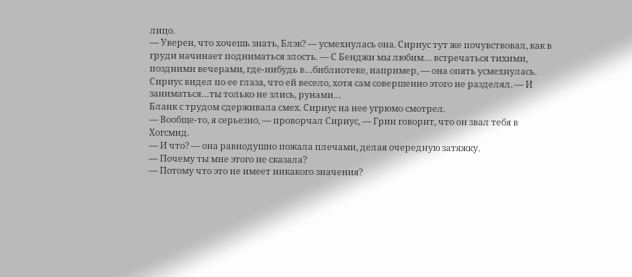лицо.
— Уверен, что хочешь знать, Блэк? — усмехнулась она. Сириус тут же почувствовал, как в груди начинает подниматься злость. — С Бенджи мы любим… встречаться тихими, поздними вечерами, где-нибудь в…библиотеке, например, — она опять усмехнулась. Сириус видел по ее глаза, что ей весело, хотя сам совершенно этого не разделял. — И заниматься…ты только не злись, рунами…
Бланк с трудом сдерживала смех. Сириус на нее угрюмо смотрел.
— Вообще-то, я серьезно, — проворчал Сириус, — Грин говорит, что он звал тебя в Хогсмид.
— И что? — она равнодушно пожала плечами, делая очередную затяжку.
— Почему ты мне этого не сказала?
— Потому что это не имеет никакого значения?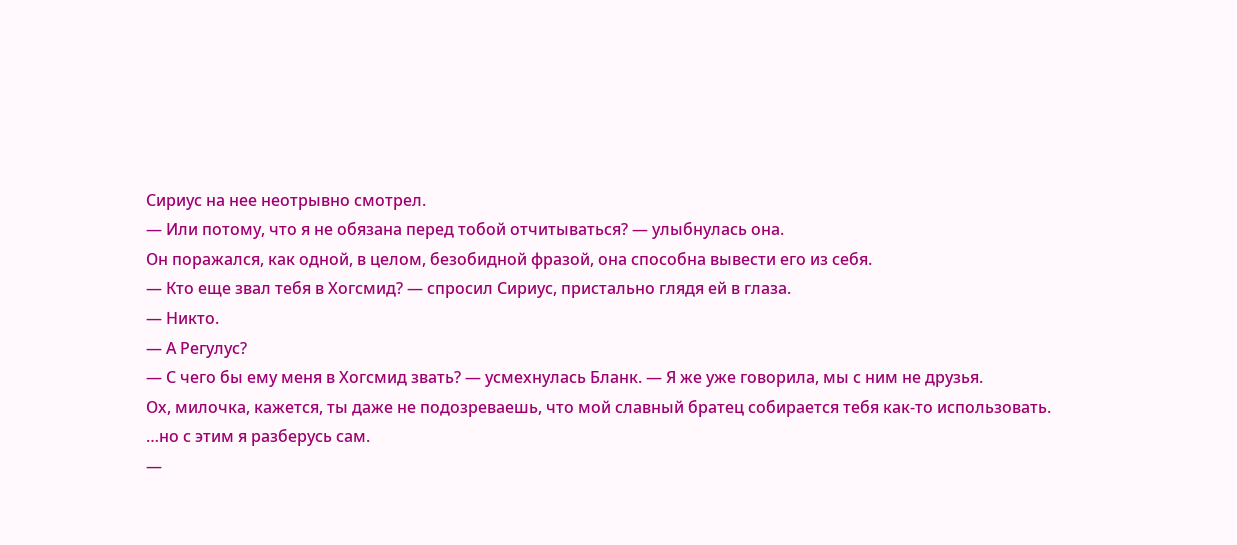Сириус на нее неотрывно смотрел.
— Или потому, что я не обязана перед тобой отчитываться? — улыбнулась она.
Он поражался, как одной, в целом, безобидной фразой, она способна вывести его из себя.
— Кто еще звал тебя в Хогсмид? — спросил Сириус, пристально глядя ей в глаза.
— Никто.
— А Регулус?
— С чего бы ему меня в Хогсмид звать? — усмехнулась Бланк. — Я же уже говорила, мы с ним не друзья.
Ох, милочка, кажется, ты даже не подозреваешь, что мой славный братец собирается тебя как-то использовать.
…но с этим я разберусь сам.
—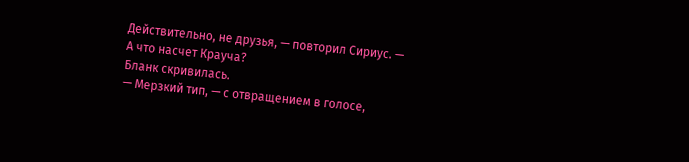Действительно, не друзья, — повторил Сириус. — А что насчет Крауча?
Бланк скривилась.
— Мерзкий тип, — с отвращением в голосе,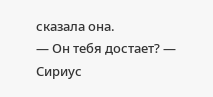сказала она.
— Он тебя достает? — Сириус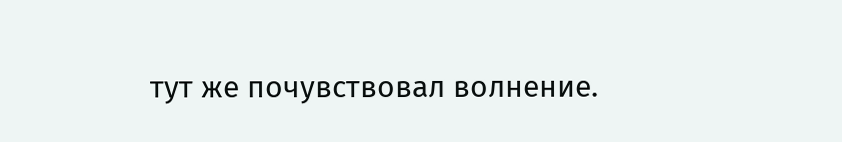тут же почувствовал волнение.